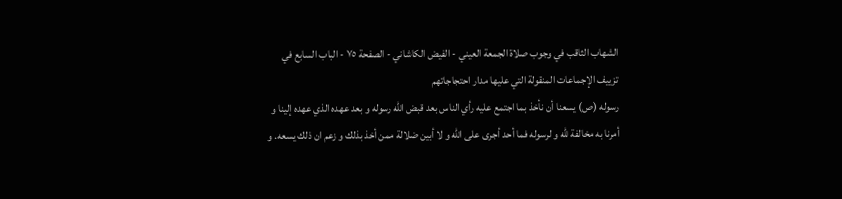الشهاب الثاقب في وجوب صلاة الجمعة العيني - الفيض الكاشاني - الصفحة ٧٥ - الباب السابع في تزييف الإجماعات المنقولة التي عليها مدار احتجاجاتهم
رسوله (ص) يسعنا أن نأخذ بما اجتمع عليه رأي الناس بعد قبض اللّه رسوله و بعد عهده الذي عهده إلينا و أمرنا به مخالفة للّه و لرسوله فما أحد أجرى على اللّه و لا أبين ضلالة ممن أخذ بذلك و زعم ان ذلك يسعه. و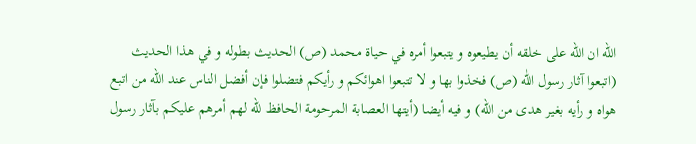اللّه ان اللّه على خلقه أن يطيعوه و يتبعوا أمره في حياة محمد (ص) الحديث بطوله و في هذا الحديث (اتبعوا آثار رسول اللّٰه (ص) فخذوا بها و لا تتبعوا اهوائكم و رأيكم فتضلوا فإن أفضل الناس عند اللّه من اتبع هواه و رأيه بغير هدى من اللّه) و فيه أيضا (أيتها العصابة المرحومة الحافظ للّه لهم أمرهم عليكم بآثار رسول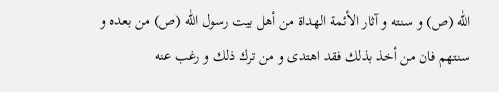اللّٰه (ص) و سنته و آثار الأئمة الهداة من أهل بيت رسول اللّٰه (ص) من بعده و سنتهم فان من أخذ بذلك فقد اهتدى و من ترك ذلك و رغب عنه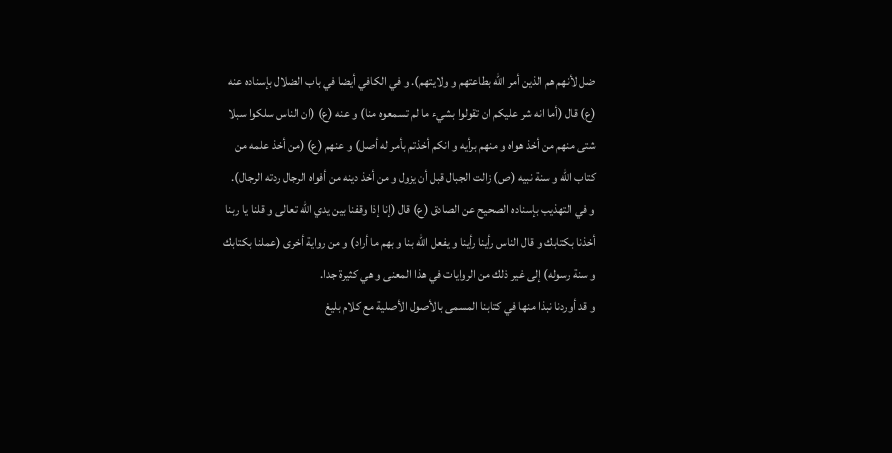ضل لأنهم هم الذين أمر اللّه بطاعتهم و ولايتهم). و في الكافي أيضا في باب الضلال بإسناده عنه (ع) قال (أما انه شر عليكم ان تقولوا بشيء ما لم تسمعوه منا) و عنه (ع) (ان الناس سلكوا سبلا شتى منهم من أخذ هواه و منهم برأيه و انكم أخذتم بأمر له أصل) و عنهم (ع) (من أخذ علمه من كتاب اللّه و سنة نبيه (ص) زالت الجبال قبل أن يزول و من أخذ دينه من أفواه الرجال ردته الرجال).
و في التهذيب بإسناده الصحيح عن الصادق (ع) قال (إنا إذا وقفنا بين يدي اللّه تعالى و قلنا يا ربنا أخذنا بكتابك و قال الناس رأينا رأينا و يفعل اللّه بنا و بهم ما أراد) و من رواية أخرى (عملنا بكتابك و سنة رسوله) إلى غير ذلك من الروايات في هذا المعنى و هي كثيرة جدا.
و قد أوردنا نبذا منها في كتابنا المسمى بالأصول الأصلية مع كلام بليغ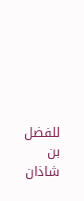للفضل بن شاذان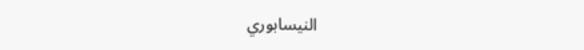النيسابوري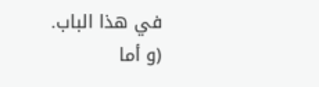في هذا الباب.
(و أما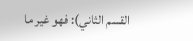القسم الثاني): فهو غير ما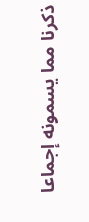ذكرنا مما يسمونه إجماعا